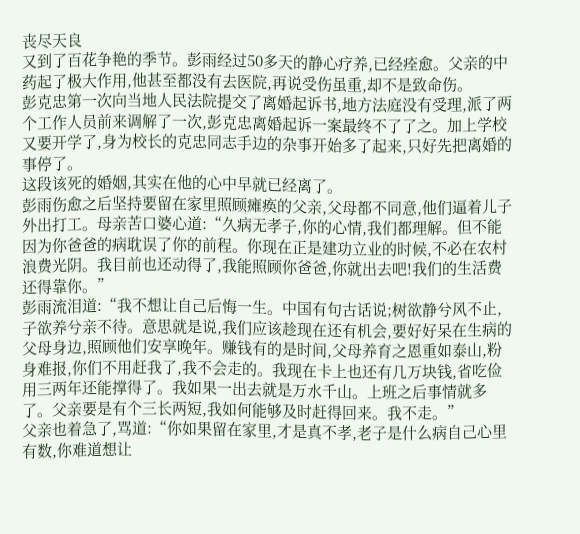丧尽天良
又到了百花争艳的季节。彭雨经过50多天的静心疗养,已经痊愈。父亲的中药起了极大作用,他甚至都没有去医院,再说受伤虽重,却不是致命伤。
彭克忠第一次向当地人民法院提交了离婚起诉书,地方法庭没有受理,派了两个工作人员前来调解了一次,彭克忠离婚起诉一案最终不了了之。加上学校又要开学了,身为校长的克忠同志手边的杂事开始多了起来,只好先把离婚的事停了。
这段该死的婚姻,其实在他的心中早就已经离了。
彭雨伤愈之后坚持要留在家里照顾瘫痪的父亲,父母都不同意,他们逼着儿子外出打工。母亲苦口婆心道:“久病无孝子,你的心情,我们都理解。但不能因为你爸爸的病耽误了你的前程。你现在正是建功立业的时候,不必在农村浪费光阴。我目前也还动得了,我能照顾你爸爸,你就出去吧!我们的生活费还得靠你。”
彭雨流泪道:“我不想让自己后悔一生。中国有句古话说;树欲静兮风不止,子欲养兮亲不待。意思就是说,我们应该趁现在还有机会,要好好呆在生病的父母身边,照顾他们安享晚年。赚钱有的是时间,父母养育之恩重如泰山,粉身难报,你们不用赶我了,我不会走的。我现在卡上也还有几万块钱,省吃俭用三两年还能撑得了。我如果一出去就是万水千山。上班之后事情就多了。父亲要是有个三长两短,我如何能够及时赶得回来。我不走。”
父亲也着急了,骂道:“你如果留在家里,才是真不孝,老子是什么病自己心里有数,你难道想让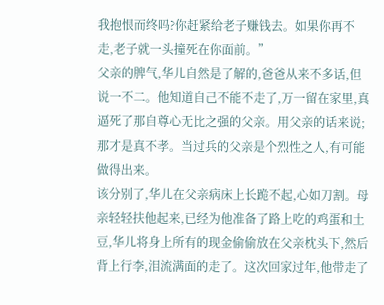我抱恨而终吗?你赶紧给老子赚钱去。如果你再不走,老子就一头撞死在你面前。”
父亲的脾气,华儿自然是了解的,爸爸从来不多话,但说一不二。他知道自己不能不走了,万一留在家里,真逼死了那自尊心无比之强的父亲。用父亲的话来说;那才是真不孝。当过兵的父亲是个烈性之人,有可能做得出来。
该分别了,华儿在父亲病床上长跪不起,心如刀割。母亲轻轻扶他起来,已经为他准备了路上吃的鸡蛋和土豆,华儿将身上所有的现金偷偷放在父亲枕头下,然后背上行李,泪流满面的走了。这次回家过年,他带走了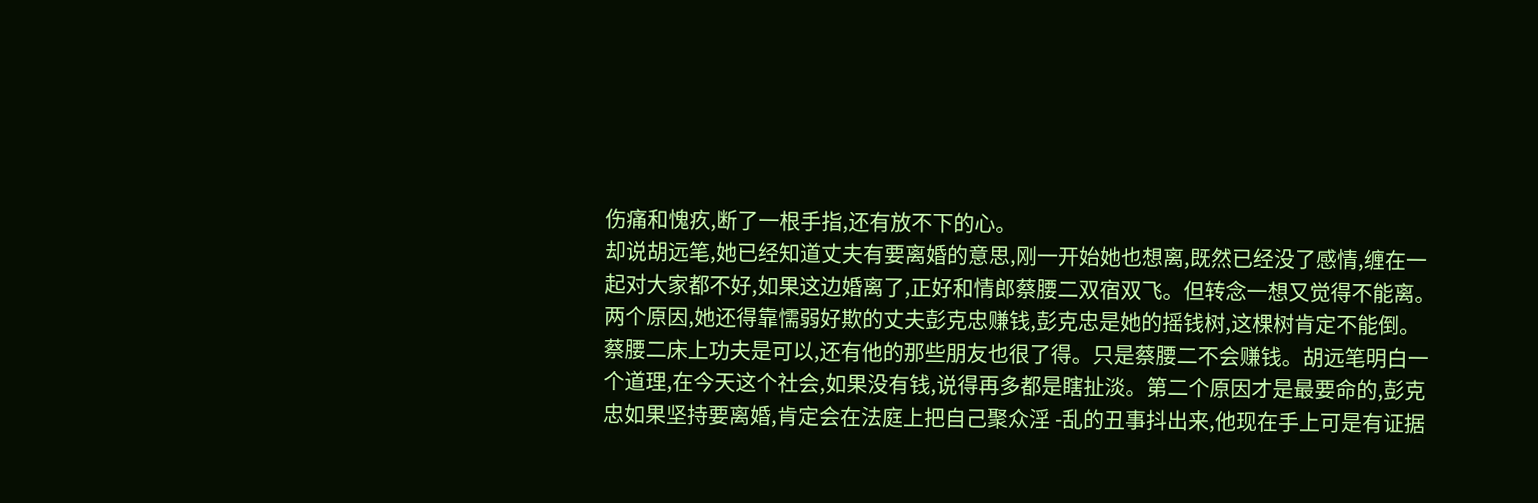伤痛和愧疚,断了一根手指,还有放不下的心。
却说胡远笔,她已经知道丈夫有要离婚的意思,刚一开始她也想离,既然已经没了感情,缠在一起对大家都不好,如果这边婚离了,正好和情郎蔡腰二双宿双飞。但转念一想又觉得不能离。两个原因,她还得靠懦弱好欺的丈夫彭克忠赚钱,彭克忠是她的摇钱树,这棵树肯定不能倒。蔡腰二床上功夫是可以,还有他的那些朋友也很了得。只是蔡腰二不会赚钱。胡远笔明白一个道理,在今天这个社会,如果没有钱,说得再多都是瞎扯淡。第二个原因才是最要命的,彭克忠如果坚持要离婚,肯定会在法庭上把自己聚众淫 -乱的丑事抖出来,他现在手上可是有证据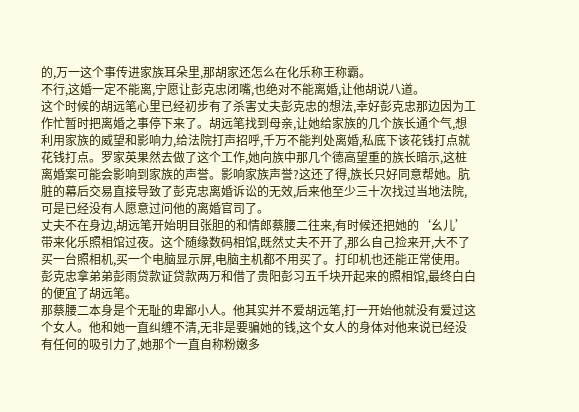的,万一这个事传进家族耳朵里,那胡家还怎么在化乐称王称霸。
不行,这婚一定不能离,宁愿让彭克忠闭嘴,也绝对不能离婚,让他胡说八道。
这个时候的胡远笔心里已经初步有了杀害丈夫彭克忠的想法,幸好彭克忠那边因为工作忙暂时把离婚之事停下来了。胡远笔找到母亲,让她给家族的几个族长通个气,想利用家族的威望和影响力,给法院打声招呼,千万不能判处离婚,私底下该花钱打点就花钱打点。罗家英果然去做了这个工作,她向族中那几个德高望重的族长暗示,这桩离婚案可能会影响到家族的声誉。影响家族声誉?这还了得,族长只好同意帮她。肮脏的幕后交易直接导致了彭克忠离婚诉讼的无效,后来他至少三十次找过当地法院,可是已经没有人愿意过问他的离婚官司了。
丈夫不在身边,胡远笔开始明目张胆的和情郎蔡腰二往来,有时候还把她的‘幺儿’带来化乐照相馆过夜。这个随缘数码相馆,既然丈夫不开了,那么自己捡来开,大不了买一台照相机,买一个电脑显示屏,电脑主机都不用买了。打印机也还能正常使用。彭克忠拿弟弟彭雨贷款证贷款两万和借了贵阳彭习五千块开起来的照相馆,最终白白的便宜了胡远笔。
那蔡腰二本身是个无耻的卑鄙小人。他其实并不爱胡远笔,打一开始他就没有爱过这个女人。他和她一直纠缠不清,无非是要骗她的钱,这个女人的身体对他来说已经没有任何的吸引力了,她那个一直自称粉嫩多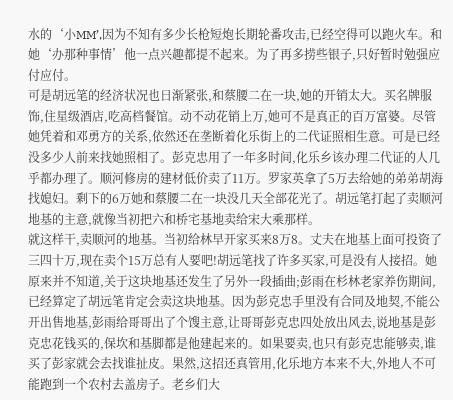水的‘小MM’,因为不知有多少长枪短炮长期轮番攻击,已经空得可以跑火车。和她‘办那种事情’他一点兴趣都提不起来。为了再多捞些银子,只好暂时勉强应付应付。
可是胡远笔的经济状况也日渐紧张,和蔡腰二在一块,她的开销太大。买名牌服饰,住星级酒店,吃高档餐馆。动不动花销上万,她可不是真正的百万富婆。尽管她凭着和邓勇方的关系,依然还在垄断着化乐街上的二代证照相生意。可是已经没多少人前来找她照相了。彭克忠用了一年多时间,化乐乡该办理二代证的人几乎都办理了。顺河修房的建材低价卖了11万。罗家英拿了5万去给她的弟弟胡海找媳妇。剩下的6万她和蔡腰二在一块没几天全部花光了。胡远笔打起了卖顺河地基的主意,就像当初把六和桥宅基地卖给宋大乘那样。
就这样干,卖顺河的地基。当初给林早开家买来8万8。丈夫在地基上面可投资了三四十万,现在卖个15万总有人要吧!胡远笔找了许多买家,可是没有人接招。她原来并不知道,关于这块地基还发生了另外一段插曲;彭雨在杉林老家养伤期间,已经算定了胡远笔肯定会卖这块地基。因为彭克忠手里没有合同及地契,不能公开出售地基,彭雨给哥哥出了个馊主意,让哥哥彭克忠四处放出风去,说地基是彭克忠花钱买的,保坎和基脚都是他建起来的。如果要卖,也只有彭克忠能够卖,谁买了彭家就会去找谁扯皮。果然,这招还真管用,化乐地方本来不大,外地人不可能跑到一个农村去盖房子。老乡们大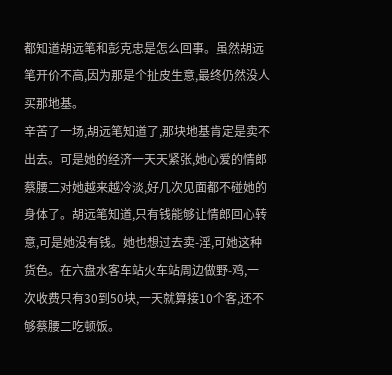都知道胡远笔和彭克忠是怎么回事。虽然胡远笔开价不高,因为那是个扯皮生意,最终仍然没人买那地基。
辛苦了一场,胡远笔知道了,那块地基肯定是卖不出去。可是她的经济一天天紧张,她心爱的情郎蔡腰二对她越来越冷淡,好几次见面都不碰她的身体了。胡远笔知道,只有钱能够让情郎回心转意,可是她没有钱。她也想过去卖-淫,可她这种货色。在六盘水客车站火车站周边做野-鸡,一次收费只有30到50块,一天就算接10个客,还不够蔡腰二吃顿饭。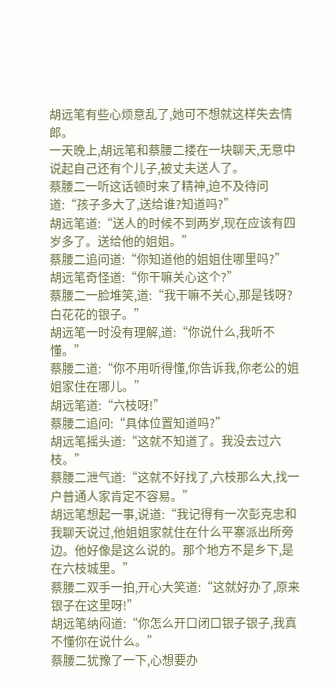胡远笔有些心烦意乱了,她可不想就这样失去情郎。
一天晚上,胡远笔和蔡腰二搂在一块聊天,无意中说起自己还有个儿子,被丈夫送人了。
蔡腰二一听这话顿时来了精神,迫不及待问道:“孩子多大了,送给谁?知道吗?”
胡远笔道:“送人的时候不到两岁,现在应该有四岁多了。送给他的姐姐。”
蔡腰二追问道:“你知道他的姐姐住哪里吗?”
胡远笔奇怪道:“你干嘛关心这个?”
蔡腰二一脸堆笑,道:“我干嘛不关心,那是钱呀?白花花的银子。”
胡远笔一时没有理解,道:“你说什么,我听不懂。”
蔡腰二道:“你不用听得懂,你告诉我,你老公的姐姐家住在哪儿。”
胡远笔道:“六枝呀!”
蔡腰二追问:“具体位置知道吗?”
胡远笔摇头道:“这就不知道了。我没去过六枝。”
蔡腰二泄气道:“这就不好找了,六枝那么大,找一户普通人家肯定不容易。”
胡远笔想起一事,说道:“我记得有一次彭克忠和我聊天说过,他姐姐家就住在什么平寨派出所旁边。他好像是这么说的。那个地方不是乡下,是在六枝城里。”
蔡腰二双手一拍,开心大笑道:“这就好办了,原来银子在这里呀!”
胡远笔纳闷道:“你怎么开口闭口银子银子,我真不懂你在说什么。”
蔡腰二犹豫了一下,心想要办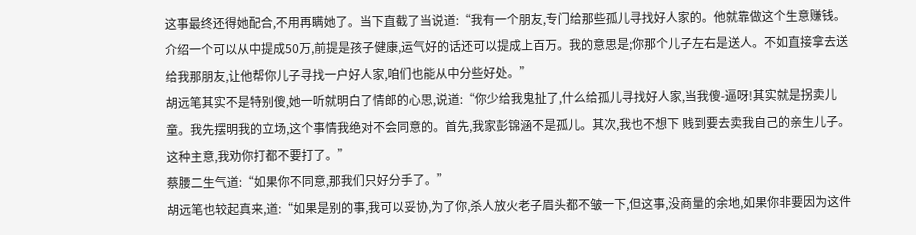这事最终还得她配合,不用再瞒她了。当下直截了当说道:“我有一个朋友,专门给那些孤儿寻找好人家的。他就靠做这个生意赚钱。介绍一个可以从中提成50万,前提是孩子健康,运气好的话还可以提成上百万。我的意思是;你那个儿子左右是送人。不如直接拿去送给我那朋友,让他帮你儿子寻找一户好人家,咱们也能从中分些好处。”
胡远笔其实不是特别傻,她一听就明白了情郎的心思,说道:“你少给我鬼扯了,什么给孤儿寻找好人家,当我傻-逼呀!其实就是拐卖儿童。我先摆明我的立场,这个事情我绝对不会同意的。首先,我家彭锦涵不是孤儿。其次,我也不想下 贱到要去卖我自己的亲生儿子。这种主意,我劝你打都不要打了。”
蔡腰二生气道:“如果你不同意,那我们只好分手了。”
胡远笔也较起真来,道:“如果是别的事,我可以妥协,为了你,杀人放火老子眉头都不皱一下,但这事,没商量的余地,如果你非要因为这件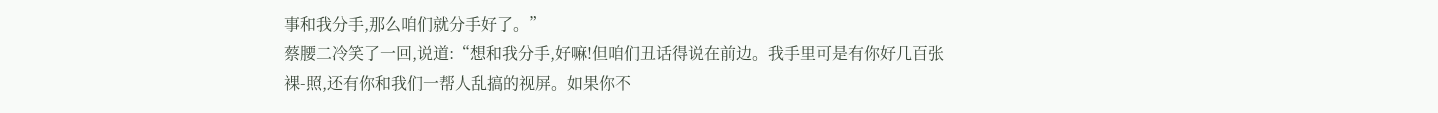事和我分手,那么咱们就分手好了。”
蔡腰二冷笑了一回,说道:“想和我分手,好嘛!但咱们丑话得说在前边。我手里可是有你好几百张裸-照,还有你和我们一帮人乱搞的视屏。如果你不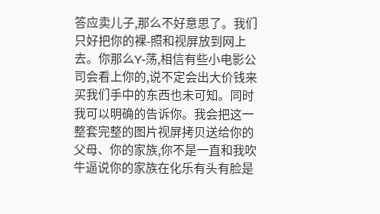答应卖儿子,那么不好意思了。我们只好把你的裸-照和视屏放到网上去。你那么Y-荡,相信有些小电影公司会看上你的,说不定会出大价钱来买我们手中的东西也未可知。同时我可以明确的告诉你。我会把这一整套完整的图片视屏拷贝送给你的父母、你的家族,你不是一直和我吹牛逼说你的家族在化乐有头有脸是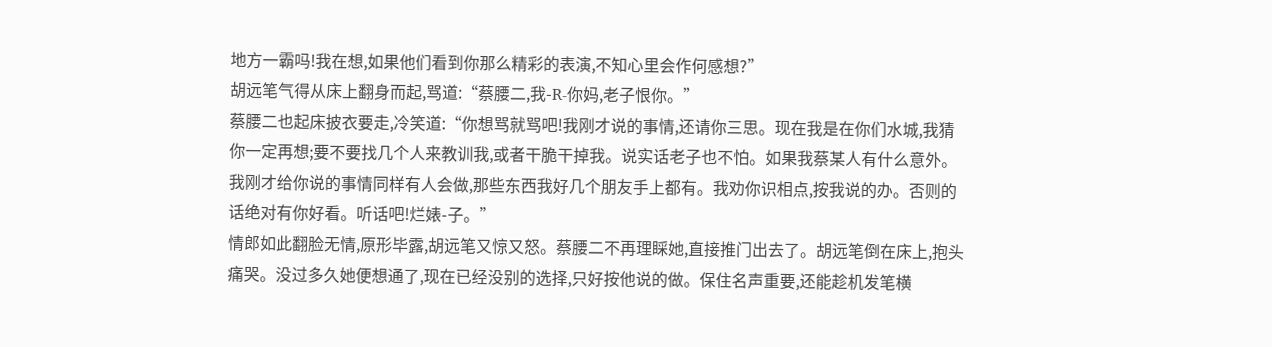地方一霸吗!我在想,如果他们看到你那么精彩的表演,不知心里会作何感想?”
胡远笔气得从床上翻身而起,骂道:“蔡腰二,我-R-你妈,老子恨你。”
蔡腰二也起床披衣要走,冷笑道:“你想骂就骂吧!我刚才说的事情,还请你三思。现在我是在你们水城,我猜你一定再想;要不要找几个人来教训我,或者干脆干掉我。说实话老子也不怕。如果我蔡某人有什么意外。我刚才给你说的事情同样有人会做,那些东西我好几个朋友手上都有。我劝你识相点,按我说的办。否则的话绝对有你好看。听话吧!烂婊-子。”
情郎如此翻脸无情,原形毕露,胡远笔又惊又怒。蔡腰二不再理睬她,直接推门出去了。胡远笔倒在床上,抱头痛哭。没过多久她便想通了,现在已经没别的选择,只好按他说的做。保住名声重要,还能趁机发笔横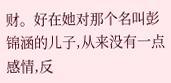财。好在她对那个名叫彭锦涵的儿子,从来没有一点感情,反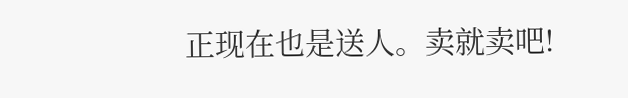正现在也是送人。卖就卖吧!